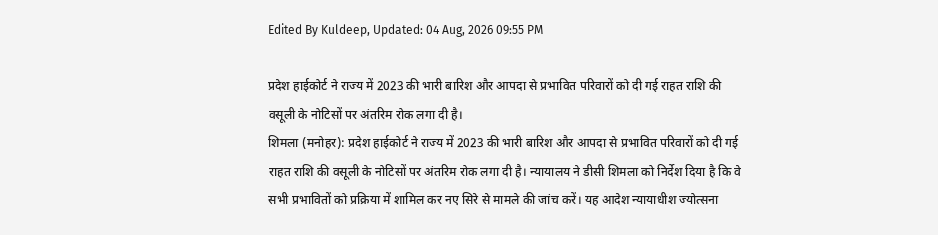Edited By Kuldeep, Updated: 04 Aug, 2026 09:55 PM

प्रदेश हाईकोर्ट ने राज्य में 2023 की भारी बारिश और आपदा से प्रभावित परिवारों को दी गई राहत राशि की वसूली के नोटिसों पर अंतरिम रोक लगा दी है।
शिमला (मनोहर): प्रदेश हाईकोर्ट ने राज्य में 2023 की भारी बारिश और आपदा से प्रभावित परिवारों को दी गई राहत राशि की वसूली के नोटिसों पर अंतरिम रोक लगा दी है। न्यायालय ने डीसी शिमला को निर्देश दिया है कि वे सभी प्रभावितों को प्रक्रिया में शामिल कर नए सिरे से मामले की जांच करें। यह आदेश न्यायाधीश ज्योत्सना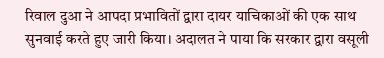रिवाल दुआ ने आपदा प्रभावितों द्वारा दायर याचिकाओं की एक साथ सुनवाई करते हुए जारी किया। अदालत ने पाया कि सरकार द्वारा वसूली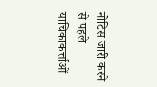नोटिस जारी करने से पहले याचिकाकर्त्ताओं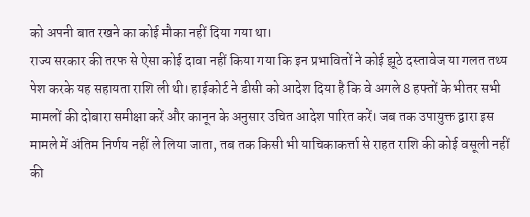को अपनी बात रखने का कोई मौका नहीं दिया गया था।
राज्य सरकार की तरफ से ऐसा कोई दावा नहीं किया गया कि इन प्रभावितों ने कोई झूठे दस्तावेज या गलत तथ्य पेश करके यह सहायता राशि ली थी। हाईकोर्ट ने डीसी को आदेश दिया है कि वे अगले 8 हफ्तों के भीतर सभी मामलों की दोबारा समीक्षा करें और कानून के अनुसार उचित आदेश पारित करें। जब तक उपायुक्त द्वारा इस मामले में अंतिम निर्णय नहीं ले लिया जाता, तब तक किसी भी याचिकाकर्त्ता से राहत राशि की कोई वसूली नहीं की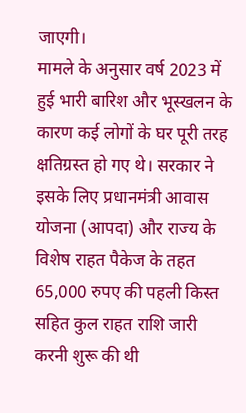जाएगी।
मामले के अनुसार वर्ष 2023 में हुई भारी बारिश और भूस्खलन के कारण कई लोगों के घर पूरी तरह क्षतिग्रस्त हो गए थे। सरकार ने इसके लिए प्रधानमंत्री आवास योजना (आपदा) और राज्य के विशेष राहत पैकेज के तहत 65,000 रुपए की पहली किस्त सहित कुल राहत राशि जारी करनी शुरू की थी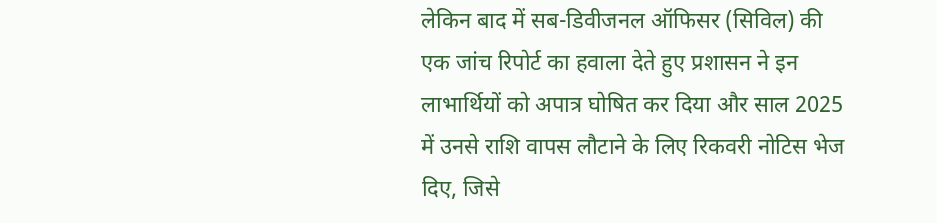लेकिन बाद में सब-डिवीजनल ऑफिसर (सिविल) की एक जांच रिपोर्ट का हवाला देते हुए प्रशासन ने इन लाभार्थियों को अपात्र घोषित कर दिया और साल 2025 में उनसे राशि वापस लौटाने के लिए रिकवरी नोटिस भेज दिए, जिसे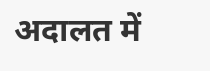अदालत में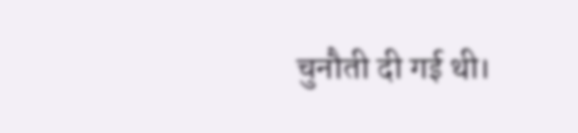चुनौती दी गई थी।